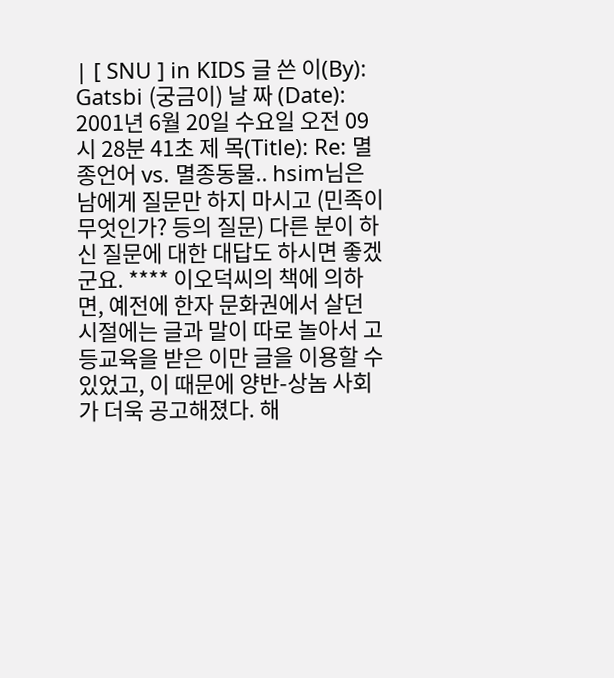| [ SNU ] in KIDS 글 쓴 이(By): Gatsbi (궁금이) 날 짜 (Date): 2001년 6월 20일 수요일 오전 09시 28분 41초 제 목(Title): Re: 멸종언어 vs. 멸종동물.. hsim님은 남에게 질문만 하지 마시고 (민족이 무엇인가? 등의 질문) 다른 분이 하신 질문에 대한 대답도 하시면 좋겠군요. **** 이오덕씨의 책에 의하면, 예전에 한자 문화권에서 살던 시절에는 글과 말이 따로 놀아서 고등교육을 받은 이만 글을 이용할 수 있었고, 이 때문에 양반-상놈 사회가 더욱 공고해졌다. 해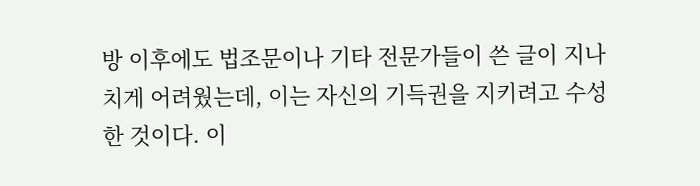방 이후에도 법조문이나 기타 전문가들이 쓴 글이 지나치게 어려웠는데, 이는 자신의 기득권을 지키려고 수성한 것이다. 이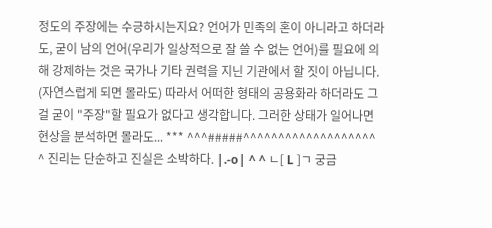정도의 주장에는 수긍하시는지요? 언어가 민족의 혼이 아니라고 하더라도, 굳이 남의 언어(우리가 일상적으로 잘 쓸 수 없는 언어)를 필요에 의해 강제하는 것은 국가나 기타 권력을 지닌 기관에서 할 짓이 아닙니다. (자연스럽게 되면 몰라도) 따라서 어떠한 형태의 공용화라 하더라도 그걸 굳이 "주장"할 필요가 없다고 생각합니다. 그러한 상태가 일어나면 현상을 분석하면 몰라도... *** ^^^#####^^^^^^^^^^^^^^^^^^^ ^ 진리는 단순하고 진실은 소박하다. |.-o| ^ ^ ㄴ[ L ]ㄱ 궁금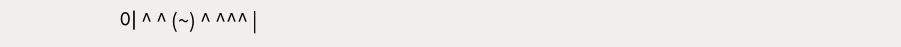이 ^ ^ (~) ^ ^^^ |